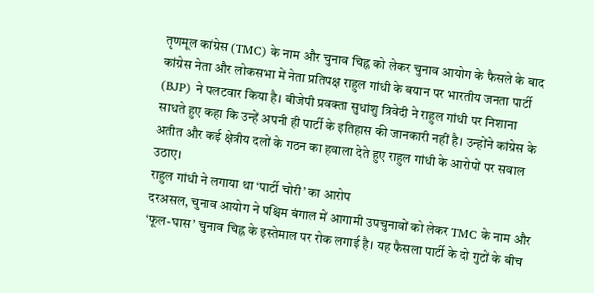तृणमूल कांग्रेस (TMC) के नाम और चुनाव चिह्न को लेकर चुनाव आयोग के फैसले के बाद कांग्रेस नेता और लोकसभा में नेता प्रतिपक्ष राहुल गांधी के बयान पर भारतीय जनता पार्टी (BJP) ने पलटवार किया है। बीजेपी प्रवक्ता सुधांशु त्रिवेदी ने राहुल गांधी पर निशाना साधते हुए कहा कि उन्हें अपनी ही पार्टी के इतिहास की जानकारी नहीं है। उन्होंने कांग्रेस के अतीत और कई क्षेत्रीय दलों के गठन का हवाला देते हुए राहुल गांधी के आरोपों पर सवाल उठाए।
राहुल गांधी ने लगाया था ‘पार्टी चोरी’ का आरोप
दरअसल, चुनाव आयोग ने पश्चिम बंगाल में आगामी उपचुनावों को लेकर TMC के नाम और ‘फूल-घास’ चुनाव चिह्न के इस्तेमाल पर रोक लगाई है। यह फैसला पार्टी के दो गुटों के बीच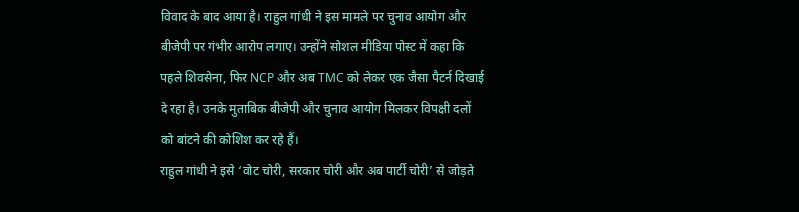विवाद के बाद आया है। राहुल गांधी ने इस मामले पर चुनाव आयोग और बीजेपी पर गंभीर आरोप लगाए। उन्होंने सोशल मीडिया पोस्ट में कहा कि पहले शिवसेना, फिर NCP और अब TMC को लेकर एक जैसा पैटर्न दिखाई दे रहा है। उनके मुताबिक बीजेपी और चुनाव आयोग मिलकर विपक्षी दलों को बांटने की कोशिश कर रहे हैं।
राहुल गांधी ने इसे ‘वोट चोरी, सरकार चोरी और अब पार्टी चोरी’ से जोड़ते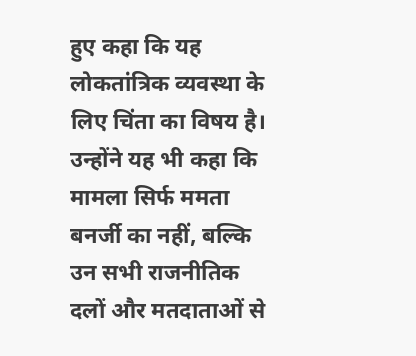हुए कहा कि यह लोकतांत्रिक व्यवस्था के लिए चिंता का विषय है। उन्होंने यह भी कहा कि मामला सिर्फ ममता बनर्जी का नहीं, बल्कि उन सभी राजनीतिक दलों और मतदाताओं से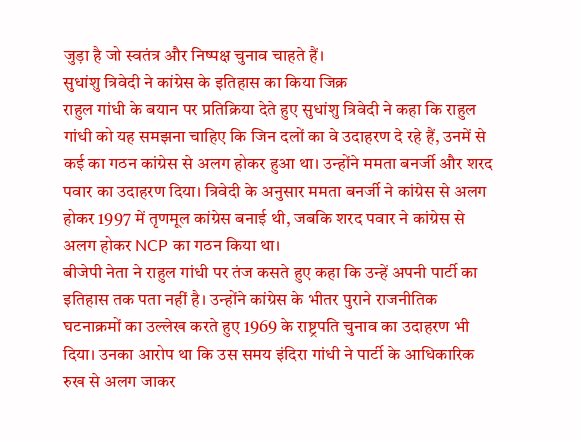जुड़ा है जो स्वतंत्र और निष्पक्ष चुनाव चाहते हैं।
सुधांशु त्रिवेदी ने कांग्रेस के इतिहास का किया जिक्र
राहुल गांधी के बयान पर प्रतिक्रिया देते हुए सुधांशु त्रिवेदी ने कहा कि राहुल गांधी को यह समझना चाहिए कि जिन दलों का वे उदाहरण दे रहे हैं, उनमें से कई का गठन कांग्रेस से अलग होकर हुआ था। उन्होंने ममता बनर्जी और शरद पवार का उदाहरण दिया। त्रिवेदी के अनुसार ममता बनर्जी ने कांग्रेस से अलग होकर 1997 में तृणमूल कांग्रेस बनाई थी, जबकि शरद पवार ने कांग्रेस से अलग होकर NCP का गठन किया था।
बीजेपी नेता ने राहुल गांधी पर तंज कसते हुए कहा कि उन्हें अपनी पार्टी का इतिहास तक पता नहीं है। उन्होंने कांग्रेस के भीतर पुराने राजनीतिक घटनाक्रमों का उल्लेख करते हुए 1969 के राष्ट्रपति चुनाव का उदाहरण भी दिया। उनका आरोप था कि उस समय इंदिरा गांधी ने पार्टी के आधिकारिक रुख से अलग जाकर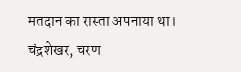मतदान का रास्ता अपनाया था।
चंद्रशेखर, चरण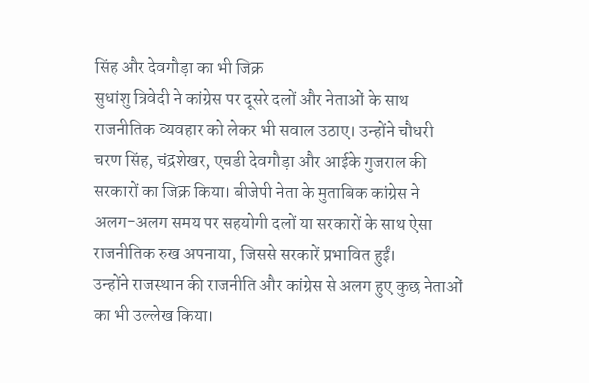सिंह और देवगौड़ा का भी जिक्र
सुधांशु त्रिवेदी ने कांग्रेस पर दूसरे दलों और नेताओं के साथ राजनीतिक व्यवहार को लेकर भी सवाल उठाए। उन्होंने चौधरी चरण सिंह, चंद्रशेखर, एचडी देवगौड़ा और आईके गुजराल की सरकारों का जिक्र किया। बीजेपी नेता के मुताबिक कांग्रेस ने अलग-अलग समय पर सहयोगी दलों या सरकारों के साथ ऐसा राजनीतिक रुख अपनाया, जिससे सरकारें प्रभावित हुईं।
उन्होंने राजस्थान की राजनीति और कांग्रेस से अलग हुए कुछ नेताओं का भी उल्लेख किया।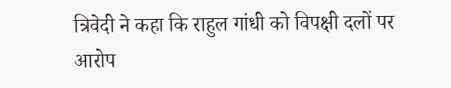त्रिवेदी ने कहा कि राहुल गांधी को विपक्षी दलों पर आरोप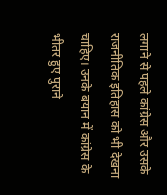लगाने से पहले कांग्रेस और उसके राजनीतिक इतिहास को भी देखना चाहिए। उनके बयान में कांग्रेस के भीतर हुए पुराने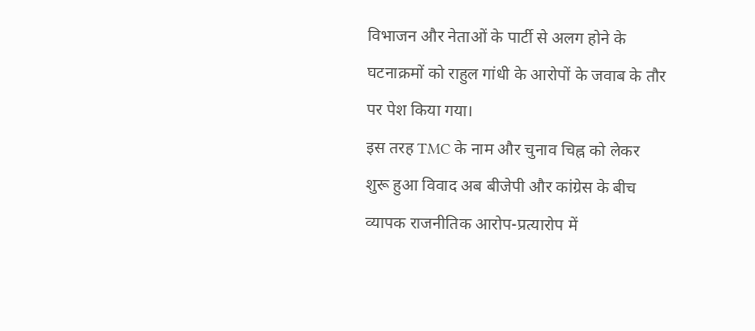विभाजन और नेताओं के पार्टी से अलग होने के घटनाक्रमों को राहुल गांधी के आरोपों के जवाब के तौर पर पेश किया गया।
इस तरह TMC के नाम और चुनाव चिह्न को लेकर शुरू हुआ विवाद अब बीजेपी और कांग्रेस के बीच व्यापक राजनीतिक आरोप-प्रत्यारोप में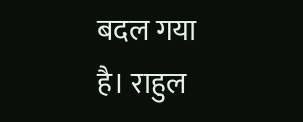बदल गया है। राहुल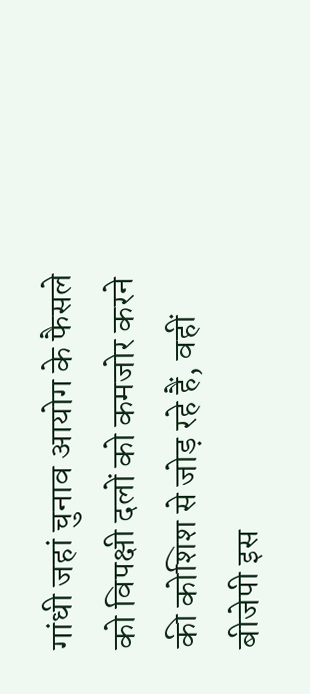गांधी जहां चुनाव आयोग के फैसले को विपक्षी दलों को कमजोर करने की कोशिश से जोड़ रहे हैं, वहीं बीजेपी इस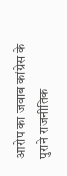आरोप का जवाब कांग्रेस के पुराने राजनीतिक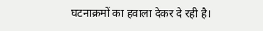घटनाक्रमों का हवाला देकर दे रही है।